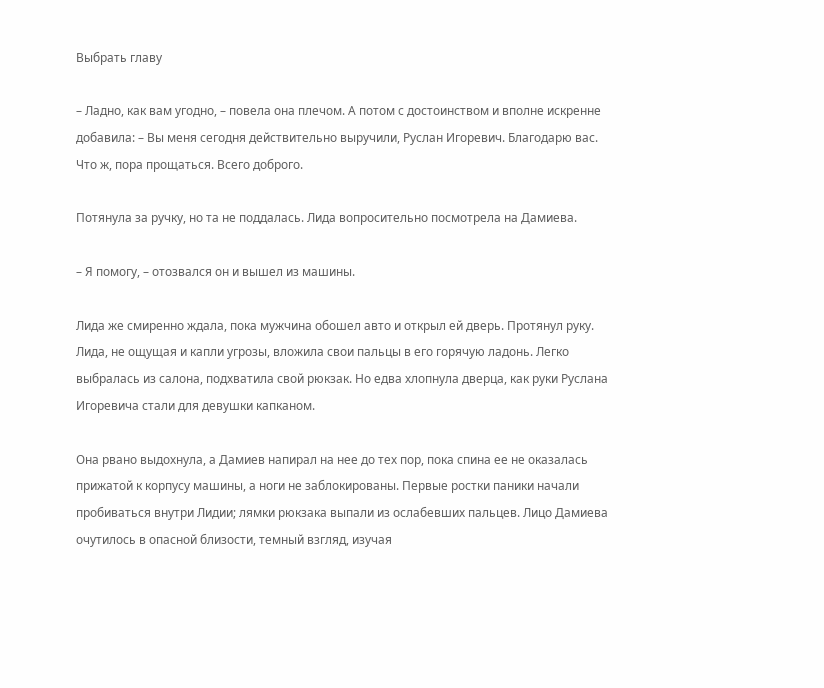Выбрать главу

– Ладно, как вам угодно, – повела она плечом. А потом с достоинством и вполне искренне добавила: – Вы меня сегодня действительно выручили, Руслан Игоревич. Благодарю вас. Что ж, пора прощаться. Всего доброго.

Потянула за ручку, но та не поддалась. Лида вопросительно посмотрела на Дамиева.

– Я помогу, – отозвался он и вышел из машины.

Лида же смиренно ждала, пока мужчина обошел авто и открыл ей дверь. Протянул руку. Лида, не ощущая и капли угрозы, вложила свои пальцы в его горячую ладонь. Легко выбралась из салона, подхватила свой рюкзак. Но едва хлопнула дверца, как руки Руслана Игоревича стали для девушки капканом.

Она рвано выдохнула, а Дамиев напирал на нее до тех пор, пока спина ее не оказалась прижатой к корпусу машины, а ноги не заблокированы. Первые ростки паники начали пробиваться внутри Лидии; лямки рюкзака выпали из ослабевших пальцев. Лицо Дамиева очутилось в опасной близости, темный взгляд, изучая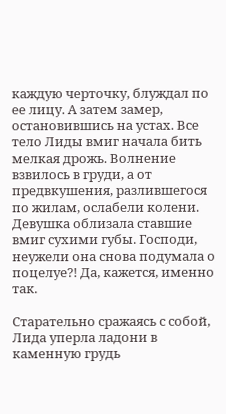каждую черточку, блуждал по ее лицу. А затем замер, остановившись на устах. Все тело Лиды вмиг начала бить мелкая дрожь. Волнение взвилось в груди, а от предвкушения, разлившегося по жилам, ослабели колени. Девушка облизала ставшие вмиг сухими губы. Господи, неужели она снова подумала о поцелуе?! Да, кажется, именно так.

Старательно сражаясь с собой, Лида уперла ладони в каменную грудь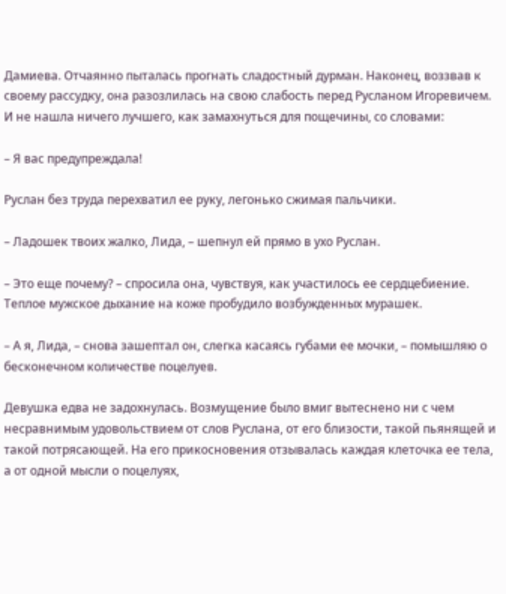Дамиева. Отчаянно пыталась прогнать сладостный дурман. Наконец, воззвав к своему рассудку, она разозлилась на свою слабость перед Русланом Игоревичем. И не нашла ничего лучшего, как замахнуться для пощечины, со словами:

– Я вас предупреждала!

Руслан без труда перехватил ее руку, легонько сжимая пальчики.

– Ладошек твоих жалко, Лида, – шепнул ей прямо в ухо Руслан.

– Это еще почему? – спросила она, чувствуя, как участилось ее сердцебиение. Теплое мужское дыхание на коже пробудило возбужденных мурашек.

– А я, Лида, – снова зашептал он, слегка касаясь губами ее мочки, – помышляю о бесконечном количестве поцелуев.

Девушка едва не задохнулась. Возмущение было вмиг вытеснено ни с чем несравнимым удовольствием от слов Руслана, от его близости, такой пьянящей и такой потрясающей. На его прикосновения отзывалась каждая клеточка ее тела, а от одной мысли о поцелуях,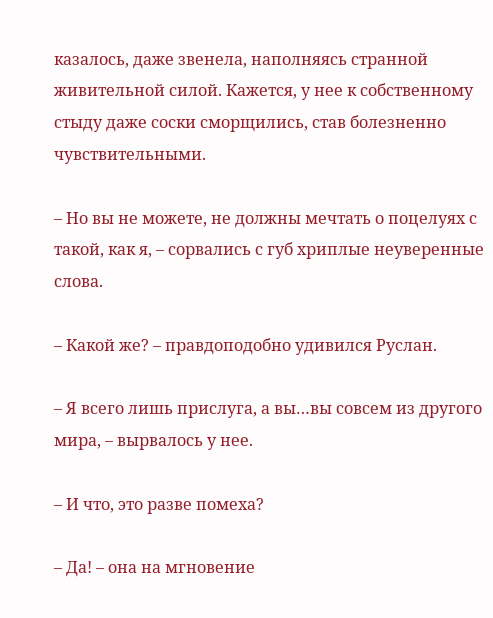казалось, даже звенела, наполняясь странной живительной силой. Кажется, у нее к собственному стыду даже соски сморщились, став болезненно чувствительными.

– Но вы не можете, не должны мечтать о поцелуях с такой, как я, – сорвались с губ хриплые неуверенные слова.

– Какой же? – правдоподобно удивился Руслан.

– Я всего лишь прислуга, а вы…вы совсем из другого мира, – вырвалось у нее.

– И что, это разве помеха?

– Да! – она на мгновение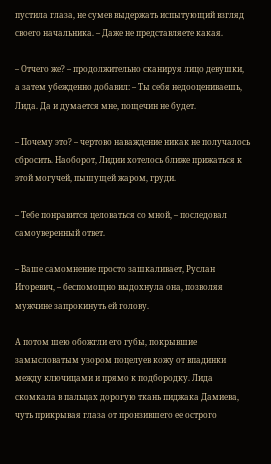пустила глаза, не сумев выдержать испытующий взгляд своего начальника. – Даже не представляете какая.

– Отчего же? – продолжительно сканируя лицо девушки, а затем убежденно добавил: – Ты себя недооцениваешь, Лида. Да и думается мне, пощечин не будет.

– Почему это? – чертово наваждение никак не получалось сбросить. Наоборот, Лидии хотелось ближе прижаться к этой могучей, пышущей жаром, груди.

– Тебе понравится целоваться со мной, – последовал самоуверенный ответ.

– Ваше самомнение просто зашкаливает, Руслан Игоревич, – беспомощно выдохнула она, позволяя мужчине запрокинуть ей голову.

А потом шею обожгли его губы, покрывшие замысловатым узором поцелуев кожу от впадинки между ключицами и прямо к подбородку. Лида скомкала в пальцах дорогую ткань пиджака Дамиева, чуть прикрывая глаза от пронзившего ее острого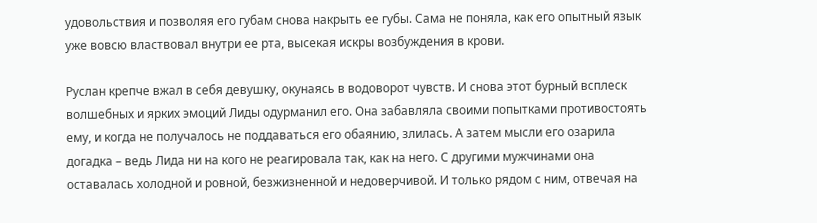удовольствия и позволяя его губам снова накрыть ее губы. Сама не поняла, как его опытный язык уже вовсю властвовал внутри ее рта, высекая искры возбуждения в крови.

Руслан крепче вжал в себя девушку, окунаясь в водоворот чувств. И снова этот бурный всплеск волшебных и ярких эмоций Лиды одурманил его. Она забавляла своими попытками противостоять ему, и когда не получалось не поддаваться его обаянию, злилась. А затем мысли его озарила догадка – ведь Лида ни на кого не реагировала так, как на него. С другими мужчинами она оставалась холодной и ровной, безжизненной и недоверчивой. И только рядом с ним, отвечая на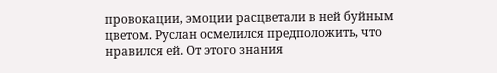провокации, эмоции расцветали в ней буйным цветом. Руслан осмелился предположить, что нравился ей. От этого знания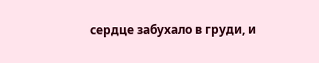сердце забухало в груди, и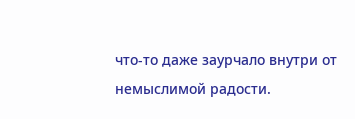что-то даже заурчало внутри от немыслимой радости.